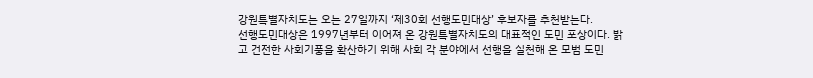강원특별자치도는 오는 27일까지 ‘제30회 선행도민대상’ 후보자를 추천받는다.
선행도민대상은 1997년부터 이어져 온 강원특별자치도의 대표적인 도민 포상이다. 밝고 건전한 사회기풍을 확산하기 위해 사회 각 분야에서 선행을 실천해 온 모범 도민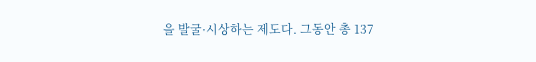을 발굴·시상하는 제도다. 그동안 총 137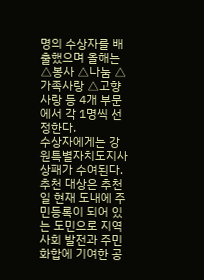명의 수상자를 배출했으며 올해는 △봉사 △나눔 △가족사랑 △고향사랑 등 4개 부문에서 각 1명씩 선정한다.
수상자에게는 강원특별자치도지사 상패가 수여된다.
추천 대상은 추천일 현재 도내에 주민등록이 되어 있는 도민으로 지역사회 발전과 주민 화합에 기여한 공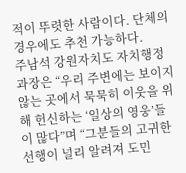적이 뚜렷한 사람이다. 단체의 경우에도 추천 가능하다.
주남석 강원자치도 자치행정과장은 “우리 주변에는 보이지 않는 곳에서 묵묵히 이웃을 위해 헌신하는 ‘일상의 영웅’들이 많다”며 “그분들의 고귀한 선행이 널리 알려져 도민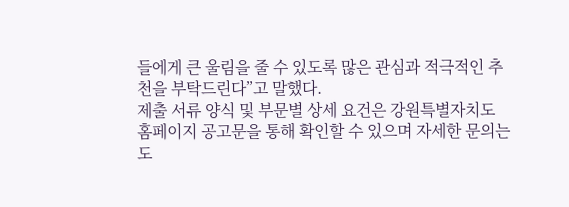들에게 큰 울림을 줄 수 있도록 많은 관심과 적극적인 추천을 부탁드린다”고 말했다.
제출 서류 양식 및 부문별 상세 요건은 강원특별자치도 홈페이지 공고문을 통해 확인할 수 있으며 자세한 문의는 도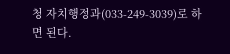청 자치행정과(033-249-3039)로 하면 된다.